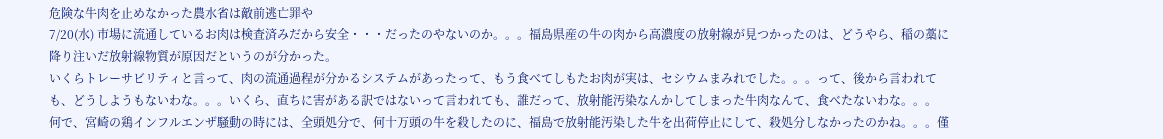危険な牛肉を止めなかった農水省は敵前逃亡罪や
7/20(水) 市場に流通しているお肉は検査済みだから安全・・・だったのやないのか。。。福島県産の牛の肉から高濃度の放射線が見つかったのは、どうやら、稲の藁に降り注いだ放射線物質が原因だというのが分かった。
いくらトレーサビリティと言って、肉の流通過程が分かるシステムがあったって、もう食べてしもたお肉が実は、セシウムまみれでした。。。って、後から言われても、どうしようもないわな。。。いくら、直ちに害がある訳ではないって言われても、誰だって、放射能汚染なんかしてしまった牛肉なんて、食べたないわな。。。
何で、宮崎の鶏インフルエンザ騒動の時には、全頭処分で、何十万頭の牛を殺したのに、福島で放射能汚染した牛を出荷停止にして、殺処分しなかったのかね。。。僅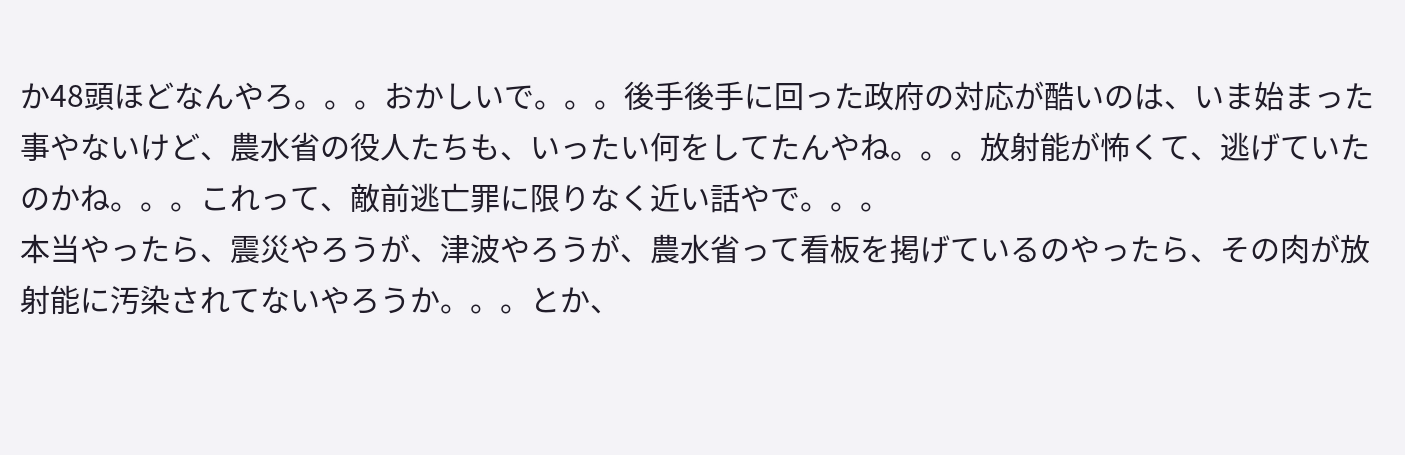か48頭ほどなんやろ。。。おかしいで。。。後手後手に回った政府の対応が酷いのは、いま始まった事やないけど、農水省の役人たちも、いったい何をしてたんやね。。。放射能が怖くて、逃げていたのかね。。。これって、敵前逃亡罪に限りなく近い話やで。。。
本当やったら、震災やろうが、津波やろうが、農水省って看板を掲げているのやったら、その肉が放射能に汚染されてないやろうか。。。とか、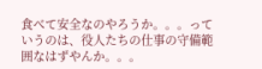食べて安全なのやろうか。。。っていうのは、役人たちの仕事の守備範囲なはずやんか。。。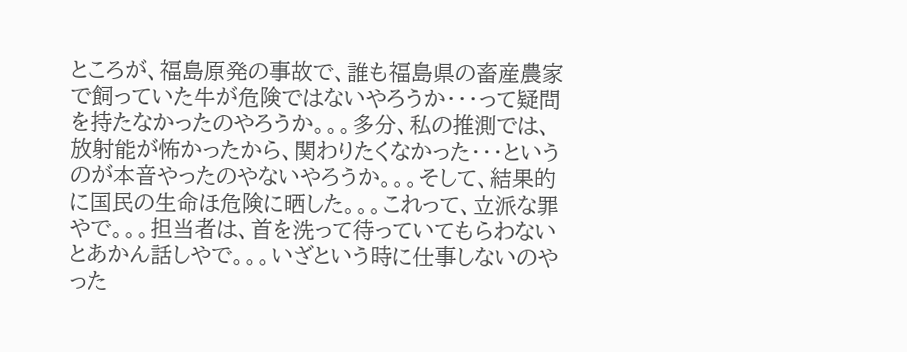ところが、福島原発の事故で、誰も福島県の畜産農家で飼っていた牛が危険ではないやろうか・・・って疑問を持たなかったのやろうか。。。多分、私の推測では、放射能が怖かったから、関わりたくなかった・・・というのが本音やったのやないやろうか。。。そして、結果的に国民の生命ほ危険に晒した。。。これって、立派な罪やで。。。担当者は、首を洗って待っていてもらわないとあかん話しやで。。。いざという時に仕事しないのやった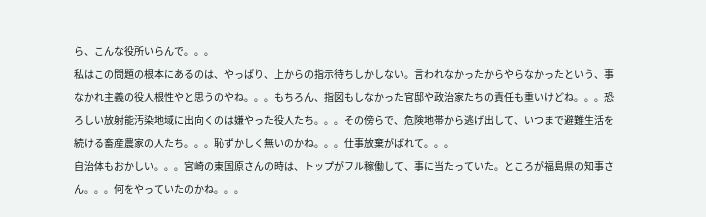ら、こんな役所いらんで。。。
私はこの問題の根本にあるのは、やっぱり、上からの指示待ちしかしない。言われなかったからやらなかったという、事なかれ主義の役人根性やと思うのやね。。。もちろん、指図もしなかった官邸や政治家たちの責任も重いけどね。。。恐ろしい放射能汚染地域に出向くのは嫌やった役人たち。。。その傍らで、危険地帯から逃げ出して、いつまで避難生活を続ける畜産農家の人たち。。。恥ずかしく無いのかね。。。仕事放棄がばれて。。。
自治体もおかしい。。。宮崎の東国原さんの時は、トップがフル稼働して、事に当たっていた。ところが福島県の知事さん。。。何をやっていたのかね。。。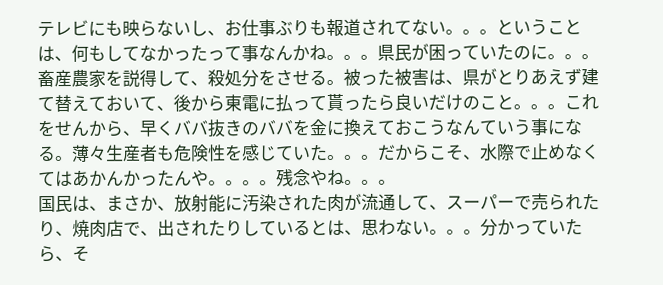テレビにも映らないし、お仕事ぶりも報道されてない。。。ということは、何もしてなかったって事なんかね。。。県民が困っていたのに。。。
畜産農家を説得して、殺処分をさせる。被った被害は、県がとりあえず建て替えておいて、後から東電に払って貰ったら良いだけのこと。。。これをせんから、早くババ抜きのババを金に換えておこうなんていう事になる。薄々生産者も危険性を感じていた。。。だからこそ、水際で止めなくてはあかんかったんや。。。。残念やね。。。
国民は、まさか、放射能に汚染された肉が流通して、スーパーで売られたり、焼肉店で、出されたりしているとは、思わない。。。分かっていたら、そ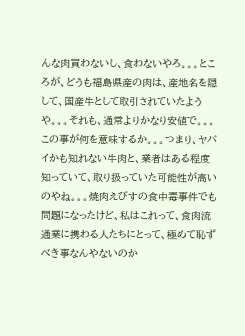んな肉買わないし、食わないやろ。。。ところが、どうも福島県産の肉は、産地名を隠して、国産牛として取引されていたようや。。。それも、通常よりかなり安値で。。。
この事が何を意味するか。。。つまり、ヤバイかも知れない牛肉と、業者はある程度知っていて、取り扱っていた可能性が高いのやね。。。焼肉えびすの食中毒事件でも問題になったけど、私はこれって、食肉流通業に携わる人たちにとって、極めて恥ずべき事なんやないのか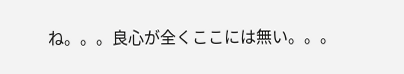ね。。。良心が全くここには無い。。。